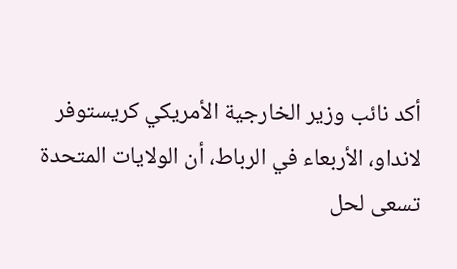أكد نائب وزير الخارجية الأمريكي كريستوفر لانداو، الأربعاء في الرباط، أن الولايات المتحدة تسعى لحل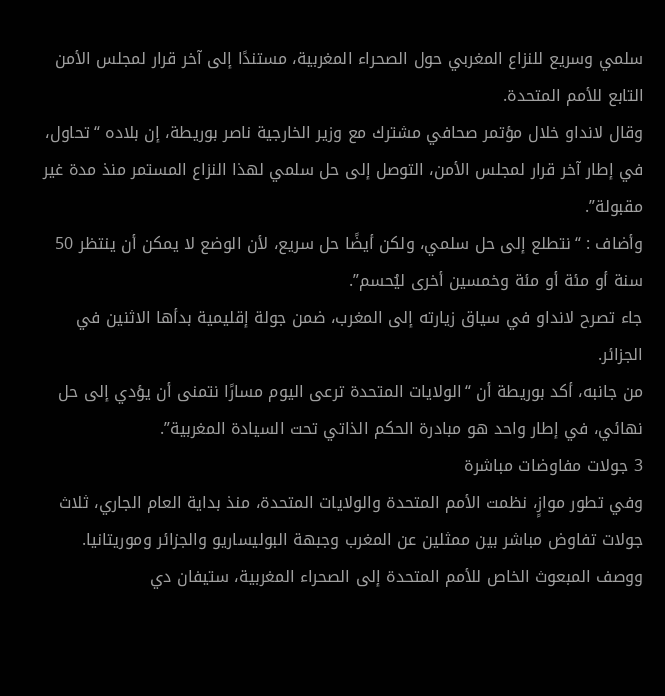سلمي وسريع للنزاع المغربي حول الصحراء المغربية، مستندًا إلى آخر قرار لمجلس الأمن التابع للأمم المتحدة.
وقال لانداو خلال مؤتمر صحافي مشترك مع وزير الخارجية ناصر بوريطة، إن بلاده “تحاول، في إطار آخر قرار لمجلس الأمن، التوصل إلى حل سلمي لهذا النزاع المستمر منذ مدة غير مقبولة”.
وأضاف : “نتطلع إلى حل سلمي، ولكن أيضًا حل سريع، لأن الوضع لا يمكن أن ينتظر 50 سنة أو مئة أو مئة وخمسين أخرى ليُحسم”.
جاء تصرح لانداو في سياق زيارته إلى المغرب، ضمن جولة إقليمية بدأها الاثنين في الجزائر.
من جانبه، أكد بوريطة أن “الولايات المتحدة ترعى اليوم مسارًا نتمنى أن يؤدي إلى حل نهائي، في إطار واحد هو مبادرة الحكم الذاتي تحت السيادة المغربية”.
3 جولات مفاوضات مباشرة
وفي تطور موازٍ، نظمت الأمم المتحدة والولايات المتحدة، منذ بداية العام الجاري، ثلاث جولات تفاوض مباشر بين ممثلين عن المغرب وجبهة البوليساريو والجزائر وموريتانيا.
ووصف المبعوث الخاص للأمم المتحدة إلى الصحراء المغربية، ستيفان دي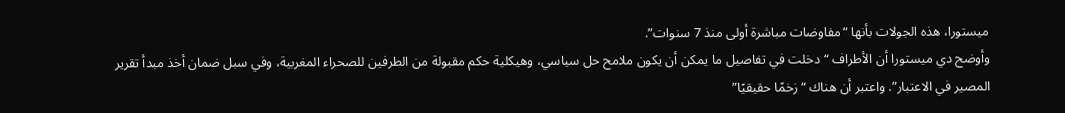ميستورا، هذه الجولات بأنها “مفاوضات مباشرة أولى منذ 7 سنوات”.
وأوضح دي ميستورا أن الأطراف “دخلت في تفاصيل ما يمكن أن يكون ملامح حل سياسي، وهيكلية حكم مقبولة من الطرفين للصحراء المغربية، وفي سبل ضمان أخذ مبدأ تقرير المصير في الاعتبار”. واعتبر أن هناك “زخمًا حقيقيًا”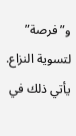و”فرصة” لتسوية النزاع.
يأتي ذلك في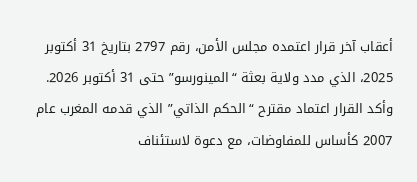أعقاب آخر قرار اعتمده مجلس الأمن، رقم 2797 بتاريخ 31 أكتوبر 2025، الذي مدد ولاية بعثة “المينورسو” حتى 31 أكتوبر 2026.
وأكد القرار اعتماد مقترح “الحكم الذاتي” الذي قدمه المغرب عام 2007 كأساس للمفاوضات، مع دعوة لاستئناف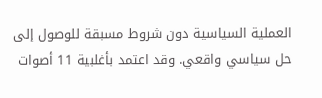العملية السياسية دون شروط مسبقة للوصول إلى حل سياسي واقعي. وقد اعتمد بأغلبية 11 أصوات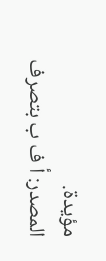مؤيدة.
المصدر: أ ف ب بتصرف